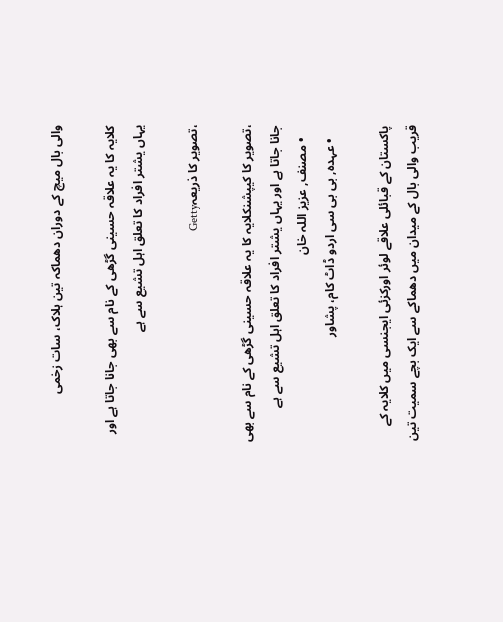والی بال میچ کے دوران دھماکہ تین ہلاک، سات زخمی

کلایہ کا یہ علاقہ حسینی گڑھی کے نام سے بھی جانا جاتا ہے اور یہاں یشتر افراد کا تعلق اہل تشیع سے ہے

،تصویر کا ذریعہGetty

،تصویر کا کیپشنکلایہ کا یہ علاقہ حسینی گڑھی کے نام سے بھی جانا جاتا ہے اور یہاں یشتر افراد کا تعلق اہل تشیع سے ہے
    • مصنف, عزیز اللہ خان
    • عہدہ, بی بی سی اردو ڈاٹ کام، پشاور

پاکستان کے قبائلی علاقے لوئر اورکزئی ایجنسی میں کلایہ کے قریب والی بال کے میدان میں دھماکے سے ایک بچے سمیت تین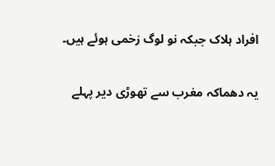افراد ہلاک جبکہ نو لوگ زخمی ہوئے ہیں۔

یہ دھماکہ مغرب سے تھوڑی دیر پہلے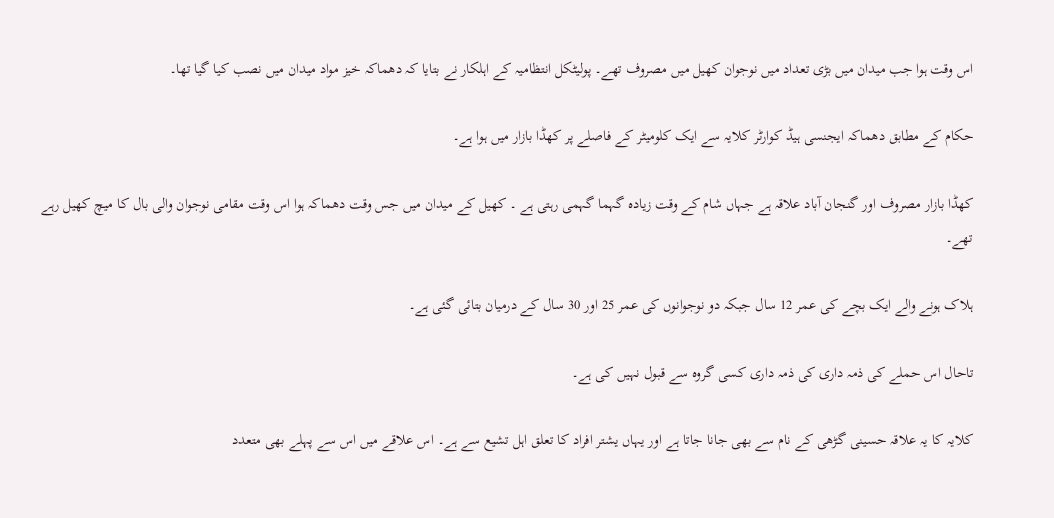اس وقت ہوا جب میدان میں بڑی تعداد میں نوجوان کھیل میں مصروف تھے۔ پولیٹکل انتظامیہ کے اہلکار نے بتایا کہ دھماکہ خیز مواد میدان میں نصب کیا گیا تھا۔

حکام کے مطابق دھماکہ ایجنسی ہیڈ کوارٹر کلایہ سے ایک کلومیٹر کے فاصلے پر کھڈا بازار میں ہوا ہے۔

کھڈا بازار مصروف اور گنجان آباد علاقہ ہے جہاں شام کے وقت زیادہ گہما گہمی رہتی ہے ۔ کھیل کے میدان میں جس وقت دھماکہ ہوا اس وقت مقامی نوجوان والی بال کا میچ کھیل رہے تھے۔

ہلاک ہونے والے ایک بچے کی عمر 12 سال جبکہ دو نوجوانوں کی عمر 25 اور 30 سال کے درمیان بتائی گئی ہے۔

تاحال اس حملے کی ذمہ داری کی ذمہ داری کسی گروہ سے قبول نہیں کی ہے۔

کلایہ کا یہ علاقہ حسینی گڑھی کے نام سے بھی جانا جاتا ہے اور یہاں یشتر افراد کا تعلق اہل تشیع سے ہے۔ اس علاقے میں اس سے پہلے بھی متعدد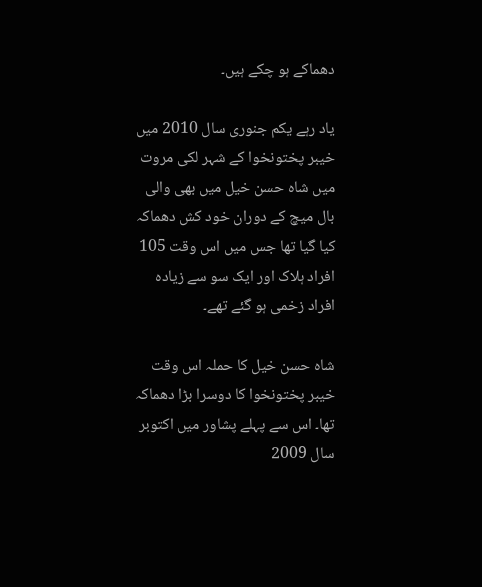دھماکے ہو چکے ہیں۔

یاد رہے یکم جنوری سال 2010 میں خیبر پختونخوا کے شہر لکی مروت میں شاہ حسن خیل میں بھی والی بال میچ کے دوران خود کش دھماکہ کیا گیا تھا جس میں اس وقت 105 افراد ہلاک اور ایک سو سے زیادہ افراد زخمی ہو گئے تھے۔

شاہ حسن خیل کا حملہ اس وقت خیبر پختونخوا کا دوسرا بڑا دھماکہ تھا۔ اس سے پہلے پشاور میں اکتوبر سال 2009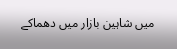میں شاہین بازار میں دھماکے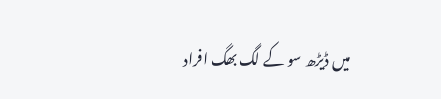میں ڈیڑھ سو کے لگ بھگ افراد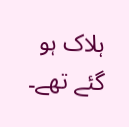ہلاک ہو گئے تھے۔